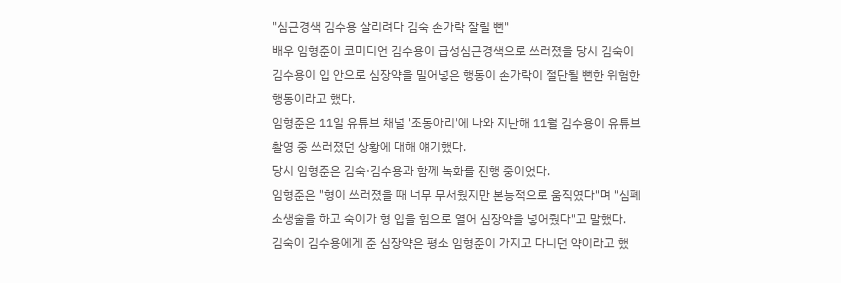"심근경색 김수용 살리려다 김숙 손가락 잘릴 뻔"
배우 임형준이 코미디언 김수용이 급성심근경색으로 쓰러졌을 당시 김숙이 김수용이 입 안으로 심장약을 밀어넣은 행동이 손가락이 절단될 뻔한 위험한 행동이라고 했다.
임형준은 11일 유튜브 채널 '조동아리'에 나와 지난해 11월 김수용이 유튜브 촬영 중 쓰러졌던 상황에 대해 얘기했다.
당시 임형준은 김숙·김수용과 함께 녹화를 진행 중이었다.
임형준은 "형이 쓰러졌을 때 너무 무서웠지만 본능적으로 움직였다"며 "심폐소생술을 하고 숙이가 형 입을 힘으로 열어 심장약을 넣어줬다"고 말했다.
김숙이 김수용에게 준 심장약은 평소 임형준이 가지고 다니던 약이라고 했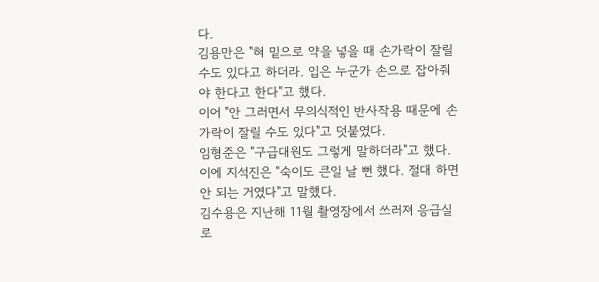다.
김용만은 "혀 밑으로 약을 넣을 때 손가락이 잘릴 수도 있다고 하더라. 입은 누군가 손으로 잡아줘야 한다고 한다"고 했다.
이어 "안 그러면서 무의식적인 반사작용 때문에 손가락이 잘릴 수도 있다"고 덧붙였다.
임형준은 "구급대원도 그렇게 말하더라"고 했다.
이에 지석진은 "숙이도 큰일 날 뻔 했다. 절대 하면 안 되는 거였다"고 말했다.
김수용은 지난해 11월 촬영장에서 쓰러져 응급실로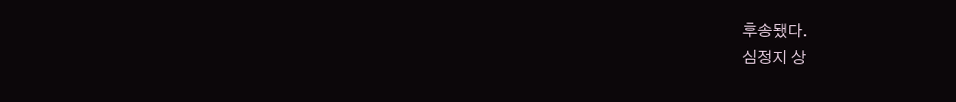후송됐다.
심정지 상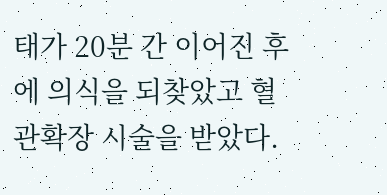태가 20분 간 이어진 후에 의식을 되찾았고 혈관확장 시술을 받았다.